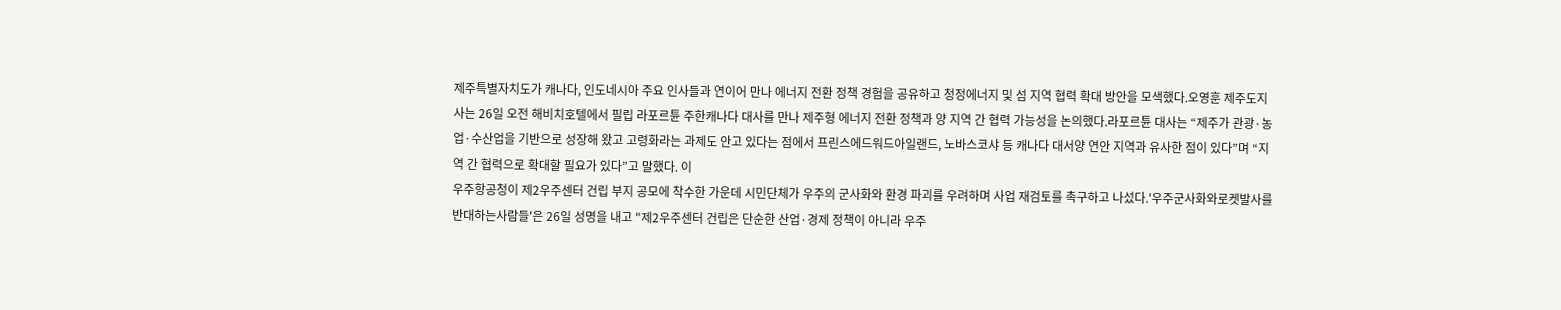제주특별자치도가 캐나다, 인도네시아 주요 인사들과 연이어 만나 에너지 전환 정책 경험을 공유하고 청정에너지 및 섬 지역 협력 확대 방안을 모색했다.오영훈 제주도지사는 26일 오전 해비치호텔에서 필립 라포르튠 주한캐나다 대사를 만나 제주형 에너지 전환 정책과 양 지역 간 협력 가능성을 논의했다.라포르튠 대사는 “제주가 관광·농업·수산업을 기반으로 성장해 왔고 고령화라는 과제도 안고 있다는 점에서 프린스에드워드아일랜드, 노바스코샤 등 캐나다 대서양 연안 지역과 유사한 점이 있다”며 “지역 간 협력으로 확대할 필요가 있다”고 말했다. 이
우주항공청이 제2우주센터 건립 부지 공모에 착수한 가운데 시민단체가 우주의 군사화와 환경 파괴를 우려하며 사업 재검토를 촉구하고 나섰다.'우주군사화와로켓발사를반대하는사람들'은 26일 성명을 내고 "제2우주센터 건립은 단순한 산업·경제 정책이 아니라 우주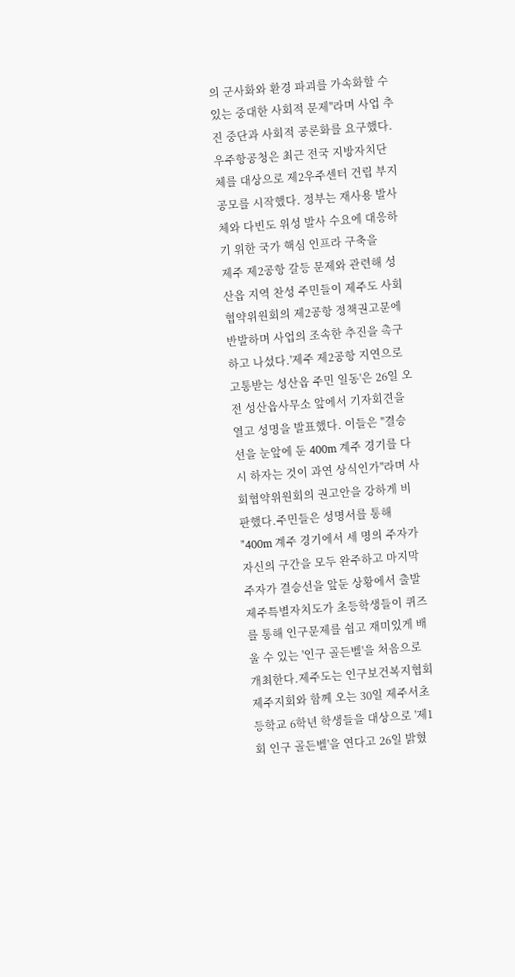의 군사화와 환경 파괴를 가속화할 수 있는 중대한 사회적 문제"라며 사업 추진 중단과 사회적 공론화를 요구했다.우주항공청은 최근 전국 지방자치단체를 대상으로 제2우주센터 건립 부지 공모를 시작했다. 정부는 재사용 발사체와 다빈도 위성 발사 수요에 대응하기 위한 국가 핵심 인프라 구축을
제주 제2공항 갈등 문제와 관련해 성산읍 지역 찬성 주민들이 제주도 사회협약위원회의 제2공항 정책권고문에 반발하며 사업의 조속한 추진을 촉구하고 나섰다.'제주 제2공항 지연으로 고통받는 성산읍 주민 일동'은 26일 오전 성산읍사무소 앞에서 기자회견을 열고 성명을 발표했다. 이들은 "결승선을 눈앞에 둔 400m 계주 경기를 다시 하자는 것이 과연 상식인가"라며 사회협약위원회의 권고안을 강하게 비판했다.주민들은 성명서를 통해 "400m 계주 경기에서 세 명의 주자가 자신의 구간을 모두 완주하고 마지막 주자가 결승선을 앞둔 상황에서 출발
제주특별자치도가 초등학생들이 퀴즈를 통해 인구문제를 쉽고 재미있게 배울 수 있는 '인구 골든벨'을 처음으로 개최한다.제주도는 인구보건복지협회 제주지회와 함께 오는 30일 제주서초등학교 6학년 학생들을 대상으로 '제1회 인구 골든벨'을 연다고 26일 밝혔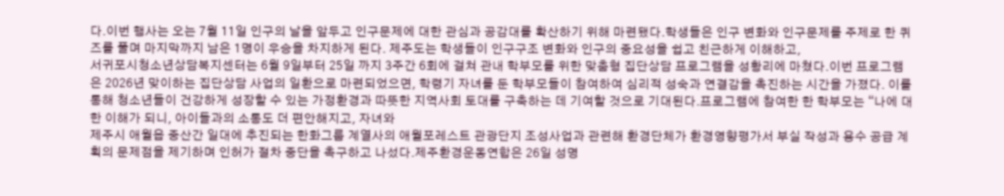다.이번 행사는 오는 7월 11일 인구의 날을 앞두고 인구문제에 대한 관심과 공감대를 확산하기 위해 마련됐다.학생들은 인구 변화와 인구문제를 주제로 한 퀴즈를 풀며 마지막까지 남은 1명이 우승을 차지하게 된다. 제주도는 학생들이 인구구조 변화와 인구의 중요성을 쉽고 친근하게 이해하고,
서귀포시청소년상담복지센터는 6월 9일부터 25일 까지 3주간 6회에 걸쳐 관내 학부모를 위한 맞춤형 집단상담 프로그램을 성황리에 마쳤다.이번 프로그램은 2026년 맞이하는 집단상담 사업의 일환으로 마련되었으면, 학령기 자녀를 둔 학부모들이 참여하여 심리적 성숙과 연결감을 촉진하는 시간을 가졌다. 이를 통해 청소년들이 건강하게 성장할 수 있는 가정환경과 따뜻한 지역사회 토대를 구축하는 데 기여할 것으로 기대된다.프로그램에 참여한 한 학부모는 “나에 대한 이해가 되니, 아이들과의 소통도 더 편안해지고, 자녀와
제주시 애월읍 중산간 일대에 추진되는 한화그룹 계열사의 애월포레스트 관광단지 조성사업과 관련해 환경단체가 환경영향평가서 부실 작성과 용수 공급 계획의 문제점을 제기하며 인허가 절차 중단을 촉구하고 나섰다.제주환경운동연합은 26일 성명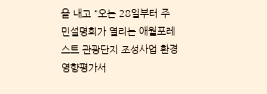을 내고 "오는 28일부터 주민설명회가 열리는 애월포레스트 관광단지 조성사업 환경영향평가서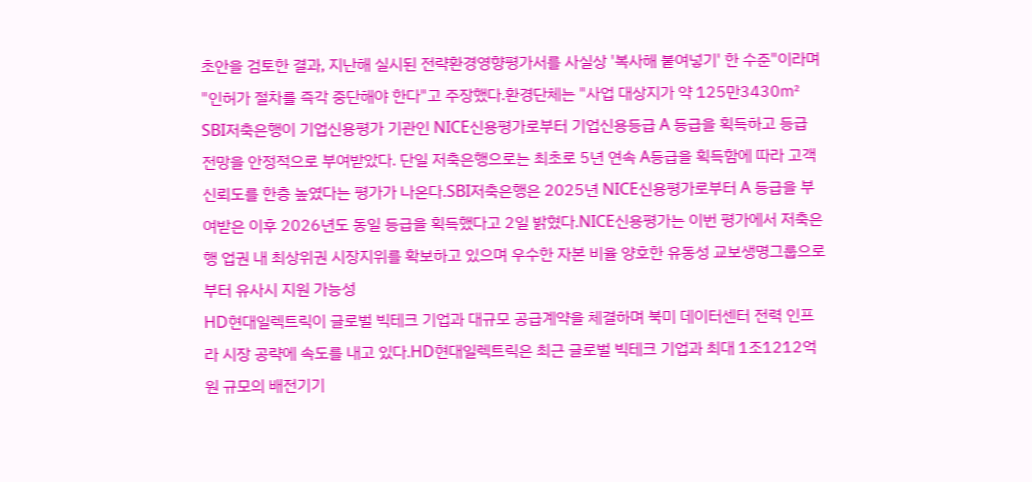초안을 검토한 결과, 지난해 실시된 전략환경영향평가서를 사실상 '복사해 붙여넣기' 한 수준"이라며 "인허가 절차를 즉각 중단해야 한다"고 주장했다.환경단체는 "사업 대상지가 약 125만3430㎡
SBI저축은행이 기업신용평가 기관인 NICE신용평가로부터 기업신용등급 A 등급을 획득하고 등급 전망을 안정적으로 부여받았다. 단일 저축은행으로는 최초로 5년 연속 A등급을 획득함에 따라 고객 신뢰도를 한층 높였다는 평가가 나온다.SBI저축은행은 2025년 NICE신용평가로부터 A 등급을 부여받은 이후 2026년도 동일 등급을 획득했다고 2일 밝혔다.NICE신용평가는 이번 평가에서 저축은행 업권 내 최상위권 시장지위를 확보하고 있으며 우수한 자본 비율 양호한 유동성 교보생명그룹으로부터 유사시 지원 가능성
HD현대일렉트릭이 글로벌 빅테크 기업과 대규모 공급계약을 체결하며 북미 데이터센터 전력 인프라 시장 공략에 속도를 내고 있다.HD현대일렉트릭은 최근 글로벌 빅테크 기업과 최대 1조1212억원 규모의 배전기기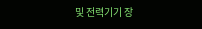및 전력기기 장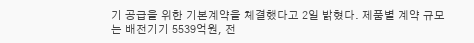기 공급을 위한 기본계약을 체결했다고 2일 밝혔다. 제품별 계약 규모는 배전기기 5539억원, 전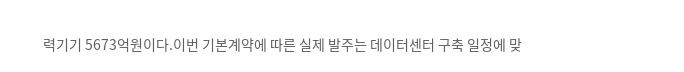력기기 5673억원이다.이번 기본계약에 따른 실제 발주는 데이터센터 구축 일정에 맞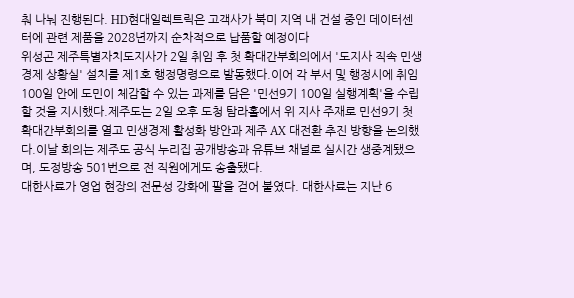춰 나눠 진행된다. HD현대일렉트릭은 고객사가 북미 지역 내 건설 중인 데이터센터에 관련 제품을 2028년까지 순차적으로 납품할 예정이다
위성곤 제주특별자치도지사가 2일 취임 후 첫 확대간부회의에서 '도지사 직속 민생경제 상황실' 설치를 제1호 행정명령으로 발동했다.이어 각 부서 및 행정시에 취임 100일 안에 도민이 체감할 수 있는 과제를 담은 '민선9기 100일 실행계획'을 수립할 것을 지시했다.제주도는 2일 오후 도청 탐라홀에서 위 지사 주재로 민선9기 첫 확대간부회의를 열고 민생경제 활성화 방안과 제주 AX 대전환 추진 방향을 논의했다.이날 회의는 제주도 공식 누리집 공개방송과 유튜브 채널로 실시간 생중계됐으며, 도정방송 501번으로 전 직원에게도 송출됐다.
대한사료가 영업 현장의 전문성 강화에 팔을 걷어 붙였다. 대한사료는 지난 6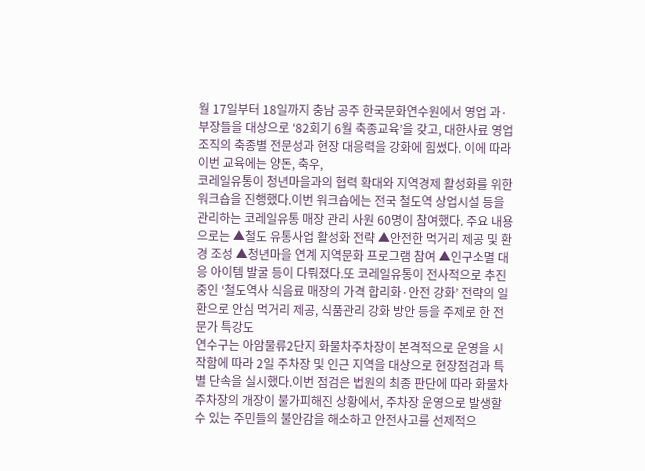월 17일부터 18일까지 충남 공주 한국문화연수원에서 영업 과·부장들을 대상으로 ‘82회기 6월 축종교육’을 갖고, 대한사료 영업조직의 축종별 전문성과 현장 대응력을 강화에 힘썼다. 이에 따라 이번 교육에는 양돈, 축우,
코레일유통이 청년마을과의 협력 확대와 지역경제 활성화를 위한 워크숍을 진행했다.이번 워크숍에는 전국 철도역 상업시설 등을 관리하는 코레일유통 매장 관리 사원 60명이 참여했다. 주요 내용으로는 ▲철도 유통사업 활성화 전략 ▲안전한 먹거리 제공 및 환경 조성 ▲청년마을 연계 지역문화 프로그램 참여 ▲인구소멸 대응 아이템 발굴 등이 다뤄졌다.또 코레일유통이 전사적으로 추진 중인 ‘철도역사 식음료 매장의 가격 합리화·안전 강화’ 전략의 일환으로 안심 먹거리 제공, 식품관리 강화 방안 등을 주제로 한 전문가 특강도
연수구는 아암물류2단지 화물차주차장이 본격적으로 운영을 시작함에 따라 2일 주차장 및 인근 지역을 대상으로 현장점검과 특별 단속을 실시했다.이번 점검은 법원의 최종 판단에 따라 화물차주차장의 개장이 불가피해진 상황에서, 주차장 운영으로 발생할 수 있는 주민들의 불안감을 해소하고 안전사고를 선제적으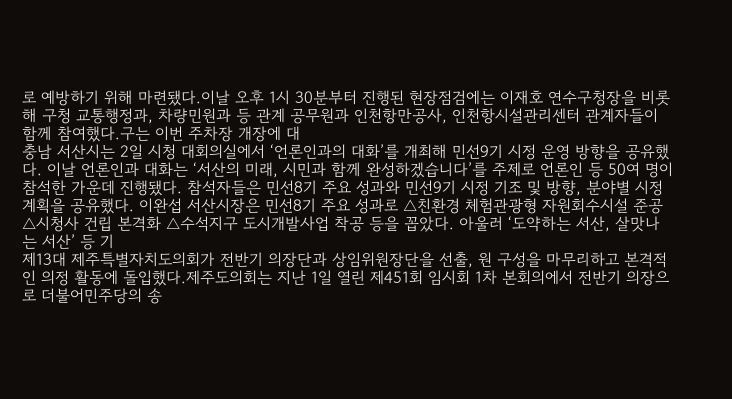로 예방하기 위해 마련됐다.이날 오후 1시 30분부터 진행된 현장점검에는 이재호 연수구청장을 비롯해 구청 교통행정과, 차량민원과 등 관계 공무원과 인천항만공사, 인천항시설관리센터 관계자들이 함께 참여했다.구는 이번 주차장 개장에 대
충남 서산시는 2일 시청 대회의실에서 ‘언론인과의 대화’를 개최해 민선9기 시정 운영 방향을 공유했다. 이날 언론인과 대화는 ‘서산의 미래, 시민과 함께 완성하겠습니다’를 주제로 언론인 등 50여 명이 참석한 가운데 진행됐다. 참석자들은 민선8기 주요 성과와 민선9기 시정 기조 및 방향, 분야별 시정 계획을 공유했다. 이완섭 서산시장은 민선8기 주요 성과로 △친환경 체험관광형 자원회수시설 준공 △시청사 건립 본격화 △수석지구 도시개발사업 착공 등을 꼽았다. 아울러 ‘도약하는 서산, 살맛나는 서산’ 등 기
제13대 제주특별자치도의회가 전반기 의장단과 상임위원장단을 선출, 원 구성을 마무리하고 본격적인 의정 활동에 돌입했다.제주도의회는 지난 1일 열린 제451회 임시회 1차 본회의에서 전반기 의장으로 더불어민주당의 송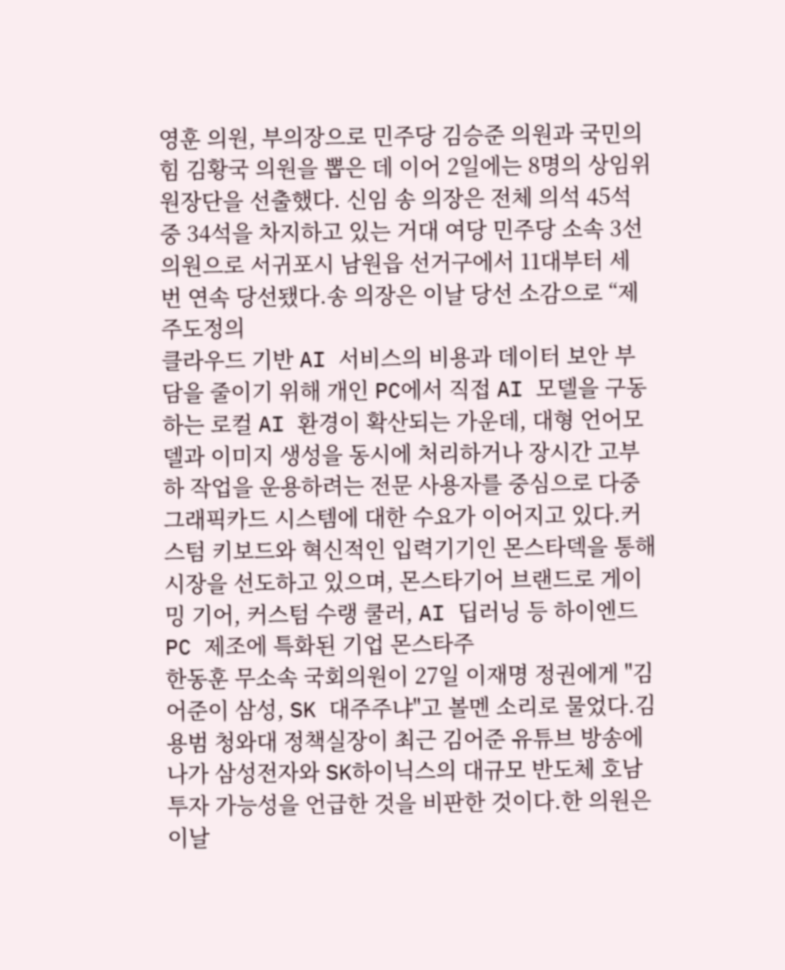영훈 의원, 부의장으로 민주당 김승준 의원과 국민의힘 김황국 의원을 뽑은 데 이어 2일에는 8명의 상임위원장단을 선출했다. 신임 송 의장은 전체 의석 45석 중 34석을 차지하고 있는 거대 여당 민주당 소속 3선 의원으로 서귀포시 남원읍 선거구에서 11대부터 세 번 연속 당선됐다.송 의장은 이날 당선 소감으로 “제주도정의
클라우드 기반 AI 서비스의 비용과 데이터 보안 부담을 줄이기 위해 개인 PC에서 직접 AI 모델을 구동하는 로컬 AI 환경이 확산되는 가운데, 대형 언어모델과 이미지 생성을 동시에 처리하거나 장시간 고부하 작업을 운용하려는 전문 사용자를 중심으로 다중 그래픽카드 시스템에 대한 수요가 이어지고 있다.커스텀 키보드와 혁신적인 입력기기인 몬스타덱을 통해 시장을 선도하고 있으며, 몬스타기어 브랜드로 게이밍 기어, 커스텀 수랭 쿨러, AI 딥러닝 등 하이엔드 PC 제조에 특화된 기업 몬스타주
한동훈 무소속 국회의원이 27일 이재명 정권에게 "김어준이 삼성, SK 대주주냐"고 볼멘 소리로 물었다.김용범 청와대 정책실장이 최근 김어준 유튜브 방송에 나가 삼성전자와 SK하이닉스의 대규모 반도체 호남 투자 가능성을 언급한 것을 비판한 것이다.한 의원은 이날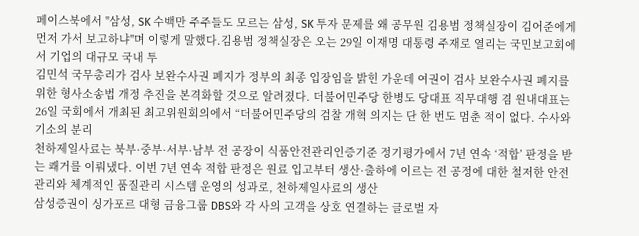페이스북에서 "삼성, SK 수백만 주주들도 모르는 삼성, SK 투자 문제를 왜 공무원 김용범 정책실장이 김어준에게 먼저 가서 보고하냐"며 이렇게 말했다.김용범 정책실장은 오는 29일 이재명 대통령 주재로 열리는 국민보고회에서 기업의 대규모 국내 투
김민석 국무총리가 검사 보완수사권 폐지가 정부의 최종 입장임을 밝힌 가운데 여권이 검사 보완수사권 폐지를 위한 형사소송법 개정 추진을 본격화할 것으로 알려졌다. 더불어민주당 한병도 당대표 직무대행 겸 원내대표는 26일 국회에서 개최된 최고위원회의에서 “더불어민주당의 검찰 개혁 의지는 단 한 번도 멈춘 적이 없다. 수사와 기소의 분리
천하제일사료는 북부·중부·서부·남부 전 공장이 식품안전관리인증기준 정기평가에서 7년 연속 ‘적합’ 판정을 받는 쾌거를 이뤄냈다. 이번 7년 연속 적합 판정은 원료 입고부터 생산·출하에 이르는 전 공정에 대한 철저한 안전관리와 체계적인 품질관리 시스템 운영의 성과로, 천하제일사료의 생산
삼성증권이 싱가포르 대형 금융그룹 DBS와 각 사의 고객을 상호 연결하는 글로벌 자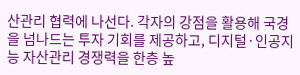산관리 협력에 나선다. 각자의 강점을 활용해 국경을 넘나드는 투자 기회를 제공하고, 디지털·인공지능 자산관리 경쟁력을 한층 높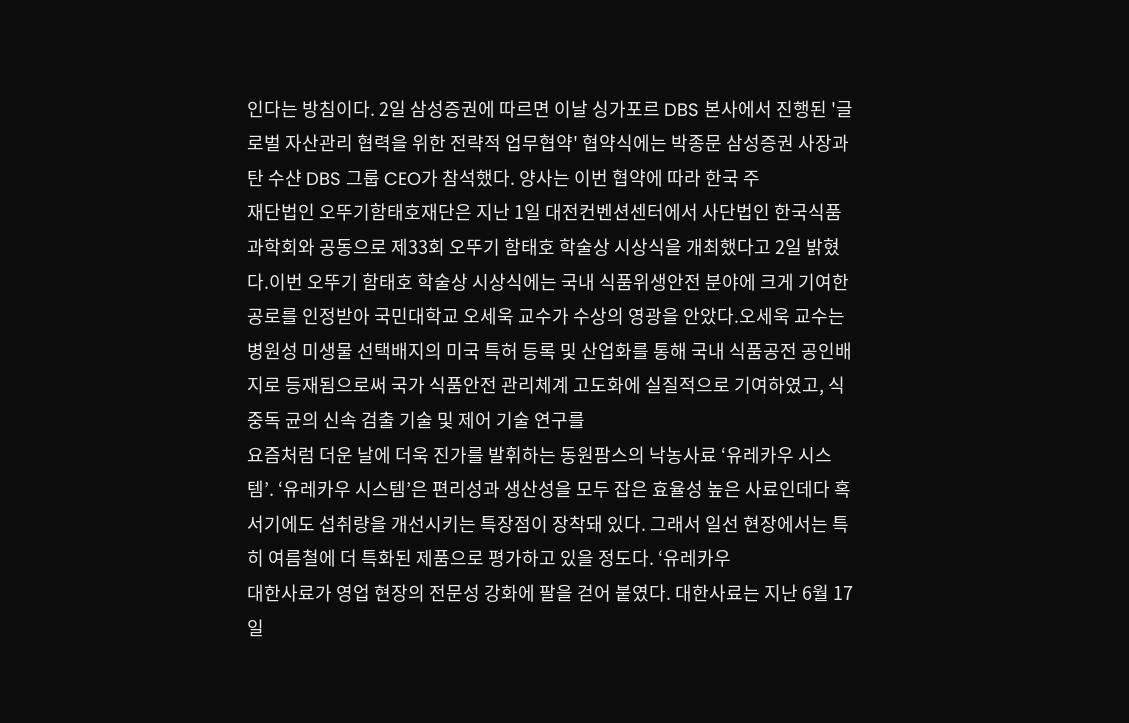인다는 방침이다. 2일 삼성증권에 따르면 이날 싱가포르 DBS 본사에서 진행된 '글로벌 자산관리 협력을 위한 전략적 업무협약' 협약식에는 박종문 삼성증권 사장과 탄 수샨 DBS 그룹 CEO가 참석했다. 양사는 이번 협약에 따라 한국 주
재단법인 오뚜기함태호재단은 지난 1일 대전컨벤션센터에서 사단법인 한국식품과학회와 공동으로 제33회 오뚜기 함태호 학술상 시상식을 개최했다고 2일 밝혔다.이번 오뚜기 함태호 학술상 시상식에는 국내 식품위생안전 분야에 크게 기여한 공로를 인정받아 국민대학교 오세욱 교수가 수상의 영광을 안았다.오세욱 교수는 병원성 미생물 선택배지의 미국 특허 등록 및 산업화를 통해 국내 식품공전 공인배지로 등재됨으로써 국가 식품안전 관리체계 고도화에 실질적으로 기여하였고, 식중독 균의 신속 검출 기술 및 제어 기술 연구를
요즘처럼 더운 날에 더욱 진가를 발휘하는 동원팜스의 낙농사료 ‘유레카우 시스템’. ‘유레카우 시스템’은 편리성과 생산성을 모두 잡은 효율성 높은 사료인데다 혹서기에도 섭취량을 개선시키는 특장점이 장착돼 있다. 그래서 일선 현장에서는 특히 여름철에 더 특화된 제품으로 평가하고 있을 정도다. ‘유레카우
대한사료가 영업 현장의 전문성 강화에 팔을 걷어 붙였다. 대한사료는 지난 6월 17일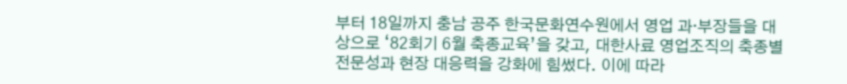부터 18일까지 충남 공주 한국문화연수원에서 영업 과·부장들을 대상으로 ‘82회기 6월 축종교육’을 갖고, 대한사료 영업조직의 축종별 전문성과 현장 대응력을 강화에 힘썼다. 이에 따라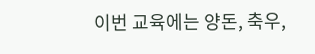이번 교육에는 양돈, 축우,